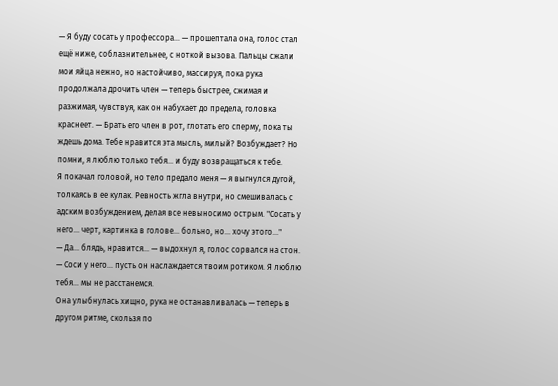— Я буду сосать у профессора... — прошептала она, голос стал ещё ниже, соблазнительнее, с ноткой вызова. Пальцы сжали мои яйца нежно, но настойчиво, массируя, пока рука продолжала дрочить член — теперь быстрее, сжимая и разжимая, чувствуя, как он набухает до предела, головка краснеет. — Брать его член в рот, глотать его сперму, пока ты ждешь дома. Тебе нравится эта мысль, милый? Возбуждает? Но помни, я люблю только тебя... и буду возвращаться к тебе.
Я покачал головой, но тело предало меня — я выгнулся дугой, толкаясь в ее кулак. Ревность жгла внутри, но смешивалась с адским возбуждением, делая все невыносимо острым. "Сосать у него... черт, картинка в голове... больно, но... хочу этого..."
— Да... блядь, нравится... — выдохнул я, голос сорвался на стон. — Соси у него... пусть он наслаждается твоим ротиком. Я люблю тебя... мы не расстанемся.
Она улыбнулась хищно, рука не останавливалась — теперь в другом ритме, скользя по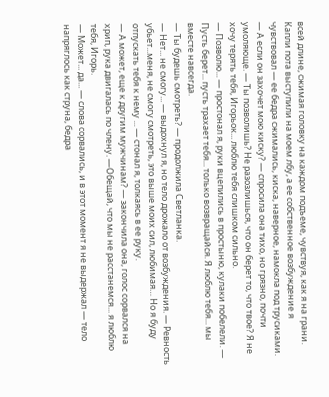всей длине, сжимая головку на каждом подъеме, чувствуя, как я на грани. Капли пота выступили на моем лбу, а ее собственное возбуждение я чувствовал — ее бедра сжимались, киска, наверное, намокла под трусиками.
— А если он захочет мою киску? — спросила она тихо, но грязно, почти умоляюще. — Ты позволишь? Не разозлишься, что он берет то, что твое? Я не хочу терять тебя, Игорьок... люблю тебя слишком сильно.
— Позволю... — простонал я, руки вцепились в простыню, кулаки побелели. — Пусть берет... пусть трахает тебя... только возвращайся. Я люблю тебя... мы вместе навсегда.
— Ты будешь смотреть? — продолжила Светланка.
— Нет... не смогу... — выдохнул я, но тело дрожало от возбуждения. — Ревность убьет...меня, не смогу смотреть, это выше моих сил, любимая… Но я буду отпускать тебя к нему ... — стонал я, толкаясь в ее руку.
— А может, еще к другим мужчинам? — закончила она, голос сорвался на хрип, рука двигалась по члену. —Обещай, что мы не расстанемся... я люблю тебя, Игорь.
— Может... да... — слова сорвались, и в этот момент я не выдержал — тело напряглось как струна, бедра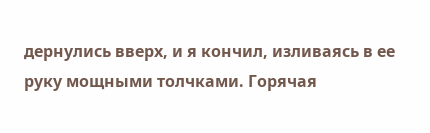дернулись вверх, и я кончил, изливаясь в ее руку мощными толчками. Горячая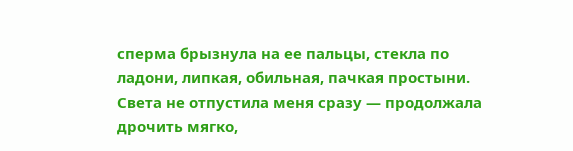сперма брызнула на ее пальцы, стекла по ладони, липкая, обильная, пачкая простыни. Света не отпустила меня сразу — продолжала дрочить мягко,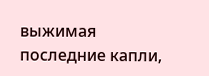выжимая последние капли,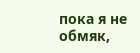пока я не обмяк,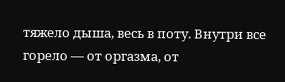тяжело дыша, весь в поту. Внутри все горело — от оргазма, от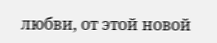любви, от этой новой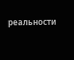реальности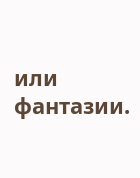или фантазии.